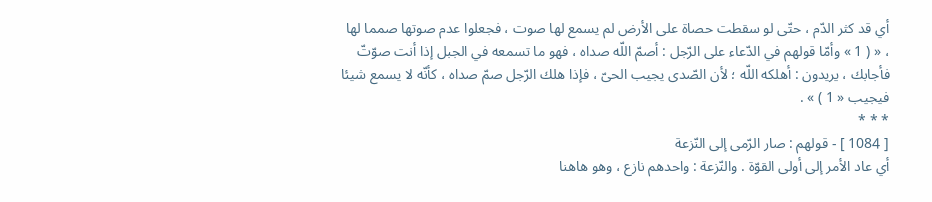أي قد كثر الدّم ، حتّى لو سقطت حصاة على الأرض لم يسمع لها صوت ، فجعلوا عدم صوتها صمما لها ، « ( 1 » وأمّا قولهم في الدّعاء على الرّجل : أصمّ اللّه صداه ، فهو ما تسمعه في الجبل إذا أنت صوّتّ فأجابك ، يريدون : أهلكه اللّه ؛ لأن الصّدى يجيب الحىّ ، فإذا هلك الرّجل صمّ صداه ، كأنّه لا يسمع شيئا فيجيب « 1 ) » .
* * *
[ 1084 ] - قولهم : صار الرّمى إلى النّزعة
أي عاد الأمر إلى أولى القوّة . والنّزعة : واحدهم نازع ، وهو هاهنا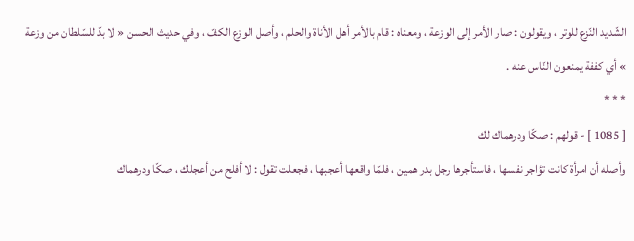الشّديد النّزع للوتر ، ويقولون : صار الأمر إلى الوزعة ، ومعناه : قام بالأمر أهل الأناة والحلم ، وأصل الوزع الكفّ ، وفي حديث الحسن « لا بدّ للسّلطان من وزعة » أي كففة يمنعون النّاس عنه .
* * *
[ 1085 ] - قولهم : صكّا ودرهماك لك
وأصله أن امرأة كانت تؤاجر نفسها ، فاستأجرها رجل بدر همين ، فلمّا واقعها أعجبها ، فجعلت تقول : لا أفلح من أعجلك ، صكّا ودرهماك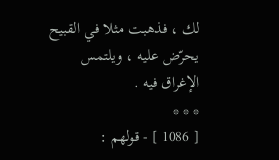لك ، فذهبت مثلا في القبيح يحرّض عليه ، ويلتمس الإغراق فيه .
* * *
[ 1086 ] - قولهم :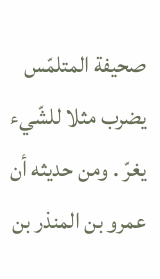صحيفة المتلمّس
يضرب مثلا للشّيء يغرّ . ومن حديثه أن عمرو بن المنذر بن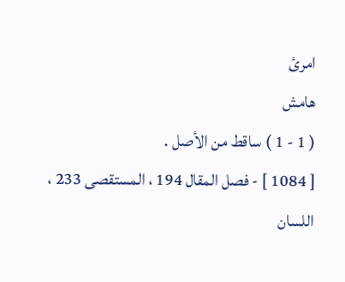امرئ
هامش
( 1 - 1 ) ساقط من الأصل .
[ 1084 ] - فصل المقال 194 ، المستقصى 233 ، اللسان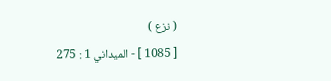( نزع )
[ 1085 ] - الميداني 1 : 275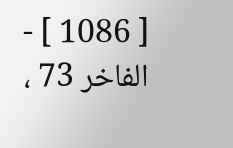[ 1086 ] - الفاخر 73 ،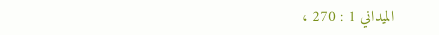الميداني 1 : 270 ،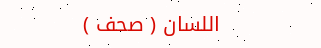اللسان ( صحف )